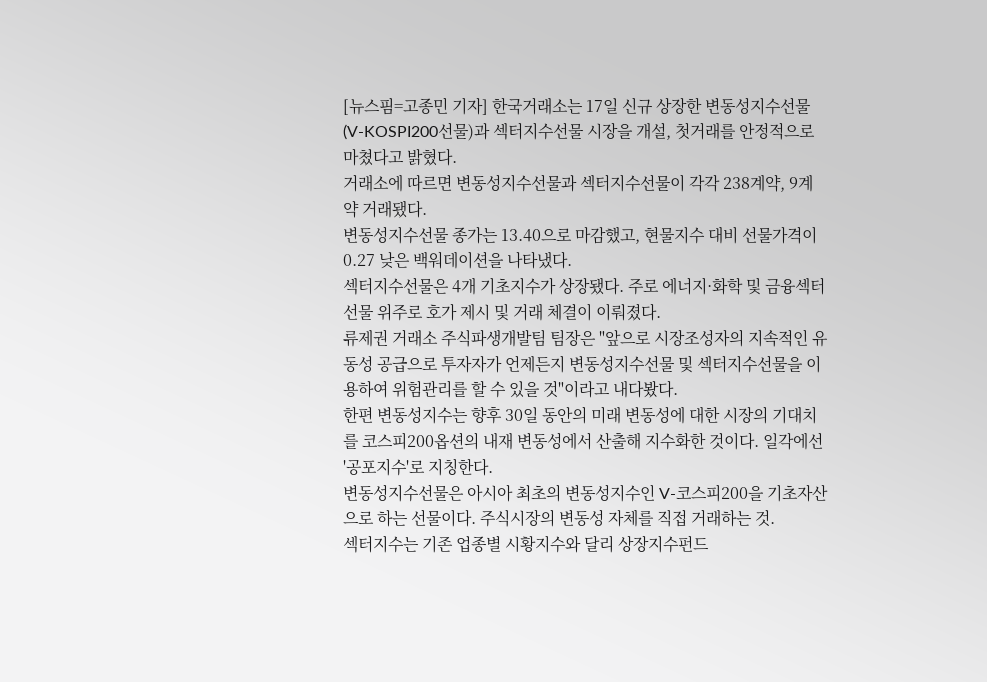[뉴스핌=고종민 기자] 한국거래소는 17일 신규 상장한 변동성지수선물(V-KOSPI200선물)과 섹터지수선물 시장을 개설, 첫거래를 안정적으로 마쳤다고 밝혔다.
거래소에 따르면 변동성지수선물과 섹터지수선물이 각각 238계약, 9계약 거래됐다.
변동성지수선물 종가는 13.40으로 마감했고, 현물지수 대비 선물가격이 0.27 낮은 백워데이션을 나타냈다.
섹터지수선물은 4개 기초지수가 상장됐다. 주로 에너지·화학 및 금융섹터선물 위주로 호가 제시 및 거래 체결이 이뤄졌다.
류제권 거래소 주식파생개발팀 팀장은 "앞으로 시장조성자의 지속적인 유동성 공급으로 투자자가 언제든지 변동성지수선물 및 섹터지수선물을 이용하여 위험관리를 할 수 있을 것"이라고 내다봤다.
한편 변동성지수는 향후 30일 동안의 미래 변동성에 대한 시장의 기대치를 코스피200옵션의 내재 변동성에서 산출해 지수화한 것이다. 일각에선 '공포지수'로 지칭한다.
변동성지수선물은 아시아 최초의 변동성지수인 V-코스피200을 기초자산으로 하는 선물이다. 주식시장의 변동성 자체를 직접 거래하는 것.
섹터지수는 기존 업종별 시황지수와 달리 상장지수펀드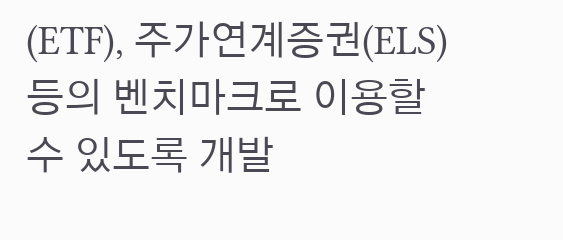(ETF), 주가연계증권(ELS) 등의 벤치마크로 이용할 수 있도록 개발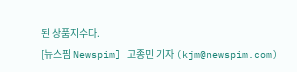된 상품지수다.
[뉴스핌 Newspim] 고종민 기자 (kjm@newspim.com)